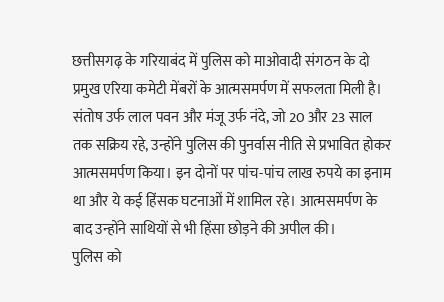छत्तीसगढ़ के गरियाबंद में पुलिस को माओवादी संगठन के दो प्रमुख एरिया कमेटी मेंबरों के आत्मसमर्पण में सफलता मिली है। संतोष उर्फ लाल पवन और मंजू उर्फ नंदे, जो 20 और 23 साल तक सक्रिय रहे, उन्होंने पुलिस की पुनर्वास नीति से प्रभावित होकर आत्मसमर्पण किया। इन दोनों पर पांच-पांच लाख रुपये का इनाम था और ये कई हिंसक घटनाओं में शामिल रहे। आत्मसमर्पण के बाद उन्होंने साथियों से भी हिंसा छोड़ने की अपील की।
पुलिस को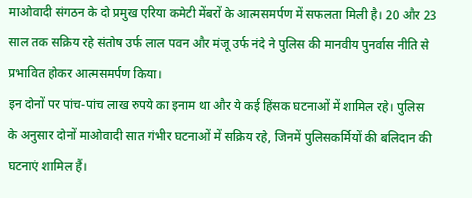माओवादी संगठन के दो प्रमुख एरिया कमेटी मेंबरों के आत्मसमर्पण में सफलता मिली है। 20 और 23 साल तक सक्रिय रहे संतोष उर्फ लाल पवन और मंजू उर्फ नंदे ने पुलिस की मानवीय पुनर्वास नीति से प्रभावित होकर आत्मसमर्पण किया।
इन दोनों पर पांच-पांच लाख रुपये का इनाम था और ये कई हिंसक घटनाओं में शामिल रहे। पुलिस के अनुसार दोनों माओवादी सात गंभीर घटनाओं में सक्रिय रहे, जिनमें पुलिसकर्मियों की बलिदान की घटनाएं शामिल हैं।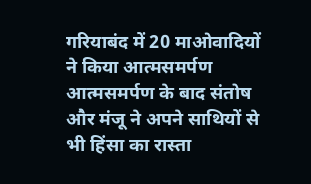गरियाबंद में 20 माओवादियों ने किया आत्मसमर्पण
आत्मसमर्पण के बाद संतोष और मंजू ने अपने साथियों से भी हिंसा का रास्ता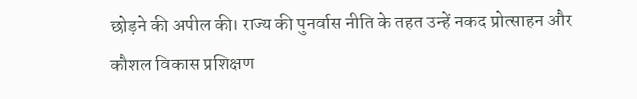छोड़ने की अपील की। राज्य की पुनर्वास नीति के तहत उन्हें नकद प्रोत्साहन और कौशल विकास प्रशिक्षण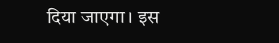दिया जाएगा। इस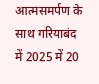आत्मसमर्पण के साथ गरियाबंद में 2025 में 20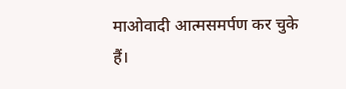माओवादी आत्मसमर्पण कर चुके हैं।